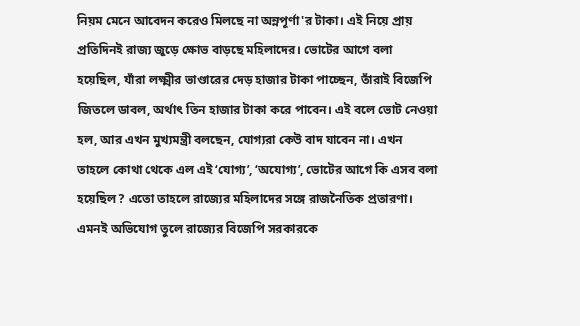নিয়ম মেনে আবেদন করেও মিলছে না অন্নপূর্ণা'র টাকা। এই নিয়ে প্রায় প্রতিদিনই রাজ্য জুড়ে ক্ষোভ বাড়ছে মহিলাদের। ভোটের আগে বলা হয়েছিল, যাঁরা লক্ষ্মীর ভাণ্ডারের দেড় হাজার টাকা পাচ্ছেন, তাঁরাই বিজেপি জিতলে ডাবল, অর্থাৎ তিন হাজার টাকা করে পাবেন। এই বলে ভোট নেওয়া হল, আর এখন মুখ্যমন্ত্রী বলছেন, যোগ্যরা কেউ বাদ যাবেন না। এখন তাহলে কোথা থেকে এল এই ‘যোগ্য’, ‘অযোগ্য’, ভোটের আগে কি এসব বলা হয়েছিল? এতো তাহলে রাজ্যের মহিলাদের সঙ্গে রাজনৈতিক প্রতারণা। এমনই অভিযোগ তুলে রাজ্যের বিজেপি সরকারকে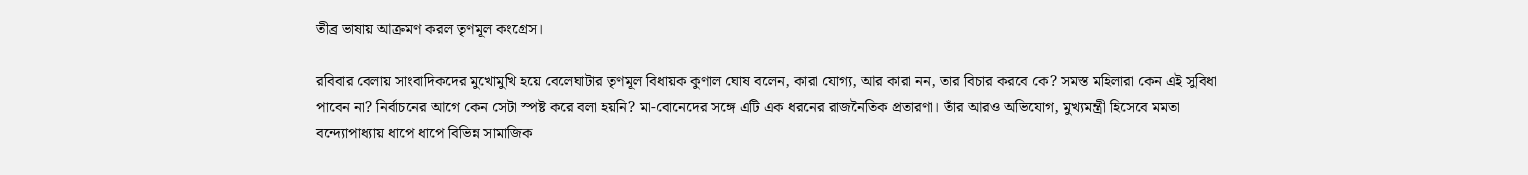তীব্র ভাষায় আক্রমণ করল তৃণমূল কংগ্রেস।

রবিবার বেলায় সাংবাদিকদের মুখোমুখি হয়ে বেলেঘাটার তৃণমূল বিধায়ক কুণাল ঘোষ বলেন, কারা যোগ্য, আর কারা নন, তার বিচার করবে কে? সমস্ত মহিলারা কেন এই সুবিধা পাবেন না? নির্বাচনের আগে কেন সেটা স্পষ্ট করে বলা হয়নি? মা-বোনেদের সঙ্গে এটি এক ধরনের রাজনৈতিক প্রতারণা। তাঁর আরও অভিযোগ, মুখ্যমন্ত্রী হিসেবে মমতা বন্দ্যোপাধ্যায় ধাপে ধাপে বিভিন্ন সামাজিক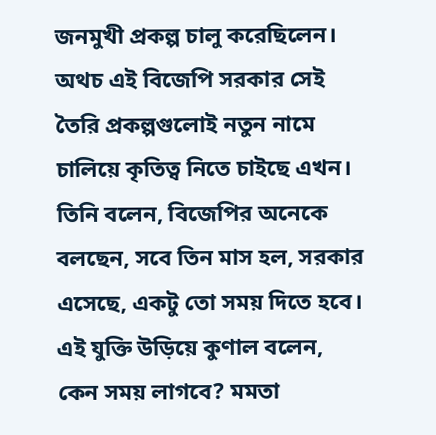জনমুখী প্রকল্প চালু করেছিলেন। অথচ এই বিজেপি সরকার সেই তৈরি প্রকল্পগুলোই নতুন নামে চালিয়ে কৃতিত্ব নিতে চাইছে এখন। তিনি বলেন, বিজেপির অনেকে বলছেন, সবে তিন মাস হল, সরকার এসেছে, একটু তো সময় দিতে হবে। এই যুক্তি উড়িয়ে কুণাল বলেন, কেন সময় লাগবে? মমতা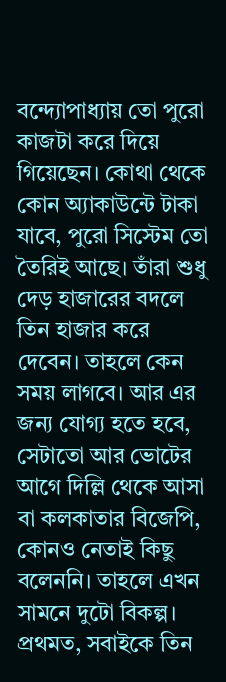বন্দ্যোপাধ্যায় তো পুরো কাজটা করে দিয়ে গিয়েছেন। কোথা থেকে কোন অ্যাকাউন্টে টাকা যাবে, পুরো সিস্টেম তো তৈরিই আছে। তাঁরা শুধু দেড় হাজারের বদলে তিন হাজার করে দেবেন। তাহলে কেন সময় লাগবে। আর এর জন্য যোগ্য হতে হবে, সেটাতো আর ভোটের আগে দিল্লি থেকে আসা বা কলকাতার বিজেপি, কোনও নেতাই কিছু বলেননি। তাহলে এখন সামনে দুটো বিকল্প। প্রথমত, সবাইকে তিন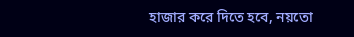হাজার করে দিতে হবে, নয়তো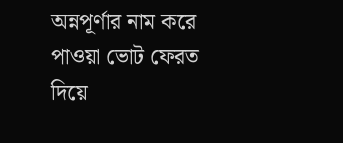অন্নপূর্ণার নাম করে পাওয়া ভোট ফেরত দিয়ে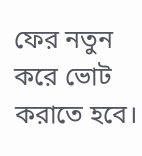ফের নতুন করে ভোট করাতে হবে।